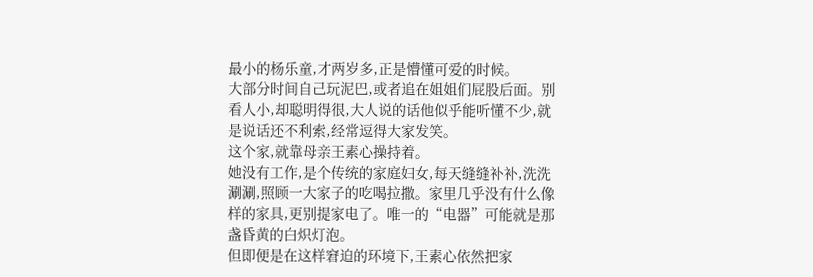最小的杨乐童,才两岁多,正是懵懂可爱的时候。
大部分时间自己玩泥巴,或者追在姐姐们屁股后面。别看人小,却聪明得很,大人说的话他似乎能听懂不少,就是说话还不利索,经常逗得大家发笑。
这个家,就靠母亲王素心操持着。
她没有工作,是个传统的家庭妇女,每天缝缝补补,洗洗涮涮,照顾一大家子的吃喝拉撒。家里几乎没有什么像样的家具,更别提家电了。唯一的“电器”可能就是那盏昏黄的白炽灯泡。
但即便是在这样窘迫的环境下,王素心依然把家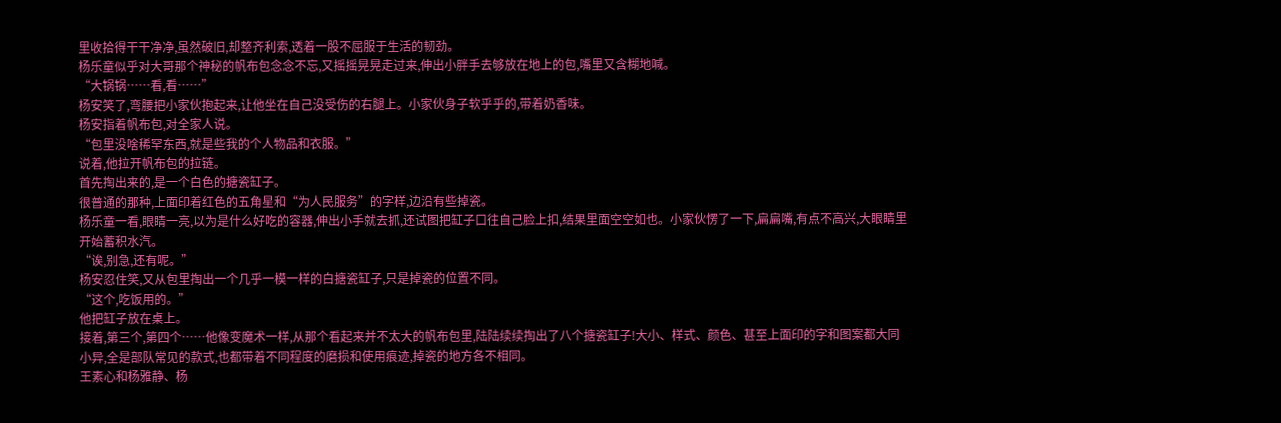里收拾得干干净净,虽然破旧,却整齐利索,透着一股不屈服于生活的韧劲。
杨乐童似乎对大哥那个神秘的帆布包念念不忘,又摇摇晃晃走过来,伸出小胖手去够放在地上的包,嘴里又含糊地喊。
“大锅锅……看,看……”
杨安笑了,弯腰把小家伙抱起来,让他坐在自己没受伤的右腿上。小家伙身子软乎乎的,带着奶香味。
杨安指着帆布包,对全家人说。
“包里没啥稀罕东西,就是些我的个人物品和衣服。”
说着,他拉开帆布包的拉链。
首先掏出来的,是一个白色的搪瓷缸子。
很普通的那种,上面印着红色的五角星和“为人民服务”的字样,边沿有些掉瓷。
杨乐童一看,眼睛一亮,以为是什么好吃的容器,伸出小手就去抓,还试图把缸子口往自己脸上扣,结果里面空空如也。小家伙愣了一下,扁扁嘴,有点不高兴,大眼睛里开始蓄积水汽。
“诶,别急,还有呢。”
杨安忍住笑,又从包里掏出一个几乎一模一样的白搪瓷缸子,只是掉瓷的位置不同。
“这个,吃饭用的。”
他把缸子放在桌上。
接着,第三个,第四个……他像变魔术一样,从那个看起来并不太大的帆布包里,陆陆续续掏出了八个搪瓷缸子!大小、样式、颜色、甚至上面印的字和图案都大同小异,全是部队常见的款式,也都带着不同程度的磨损和使用痕迹,掉瓷的地方各不相同。
王素心和杨雅静、杨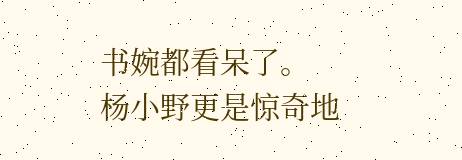书婉都看呆了。
杨小野更是惊奇地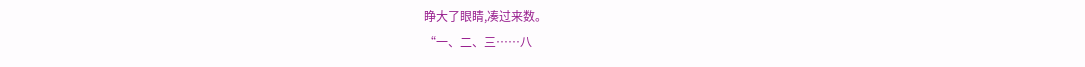睁大了眼睛,凑过来数。
“一、二、三……八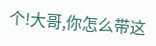个!大哥,你怎么带这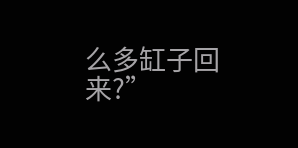么多缸子回来?”